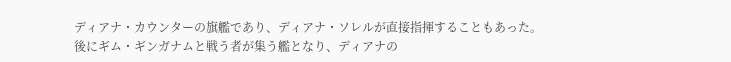ディアナ・カウンターの旗艦であり、ディアナ・ソレルが直接指揮することもあった。
後にギム・ギンガナムと戦う者が集う艦となり、ディアナの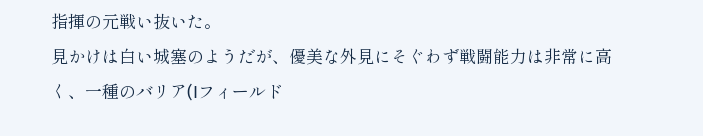指揮の元戦い抜いた。
見かけは白い城塞のようだが、優美な外見にそぐわず戦闘能力は非常に高く、一種のバリア(Iフィールド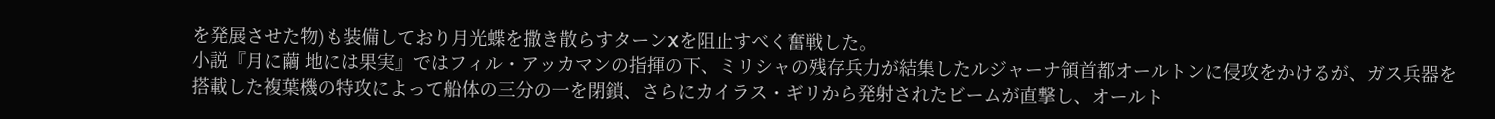を発展させた物)も装備しており月光蝶を撒き散らすターンXを阻止すべく奮戦した。
小説『月に繭 地には果実』ではフィル・アッカマンの指揮の下、ミリシャの残存兵力が結集したルジャーナ領首都オールトンに侵攻をかけるが、ガス兵器を搭載した複葉機の特攻によって船体の三分の一を閉鎖、さらにカイラス・ギリから発射されたビームが直撃し、オールト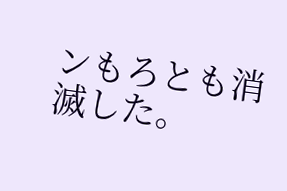ンもろとも消滅した。